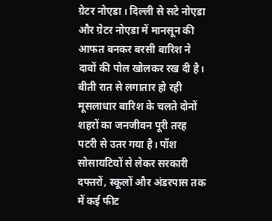ग्रेटर नोएडा। दिल्ली से सटे नोएडा और ग्रेटर नोएडा में मानसून की आफत बनकर बरसी बारिश ने दावों की पोल खोलकर रख दी है। बीती रात से लगातार हो रही मूसलाधार बारिश के चलते दोनों शहरों का जनजीवन पूरी तरह पटरी से उतर गया है। पॉश सोसायटियों से लेकर सरकारी दफ्तरों, स्कूलों और अंडरपास तक में कई फीट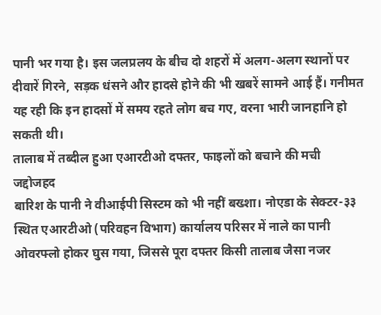पानी भर गया है। इस जलप्रलय के बीच दो शहरों में अलग-अलग स्थानों पर दीवारें गिरने, सड़क धंसने और हादसे होने की भी खबरें सामने आई हैं। गनीमत यह रही कि इन हादसों में समय रहते लोग बच गए, वरना भारी जानहानि हो सकती थी।
तालाब में तब्दील हुआ एआरटीओ दफ्तर, फाइलों को बचाने की मची जद्दोजहद
बारिश के पानी ने वीआईपी सिस्टम को भी नहीं बख्शा। नोएडा के सेक्टर-३३ स्थित एआरटीओ (परिवहन विभाग) कार्यालय परिसर में नाले का पानी ओवरफ्लो होकर घुस गया, जिससे पूरा दफ्तर किसी तालाब जैसा नजर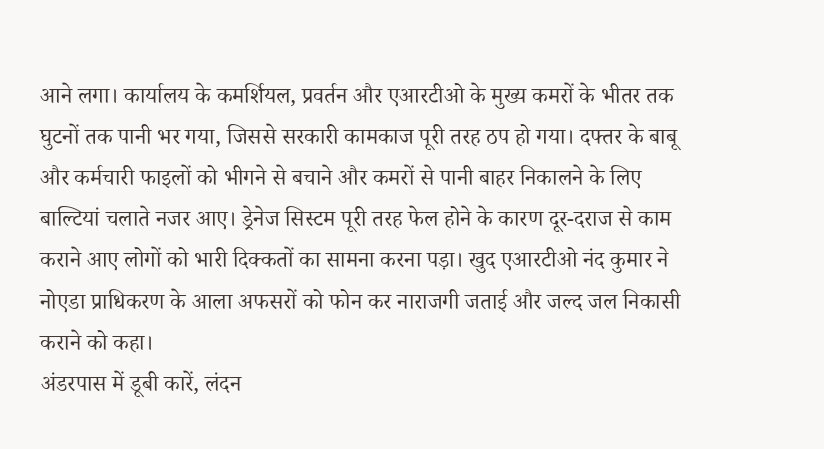आने लगा। कार्यालय के कमर्शियल, प्रवर्तन और एआरटीओ के मुख्य कमरों के भीतर तक घुटनों तक पानी भर गया, जिससे सरकारी कामकाज पूरी तरह ठप हो गया। दफ्तर के बाबू और कर्मचारी फाइलों को भीगने से बचाने और कमरों से पानी बाहर निकालने के लिए बाल्टियां चलाते नजर आए। ड्रेनेज सिस्टम पूरी तरह फेल होने के कारण दूर-दराज से काम कराने आए लोगों को भारी दिक्कतों का सामना करना पड़ा। खुद एआरटीओ नंद कुमार ने नोएडा प्राधिकरण के आला अफसरों को फोन कर नाराजगी जताई और जल्द जल निकासी कराने को कहा।
अंडरपास में डूबी कारें, लंदन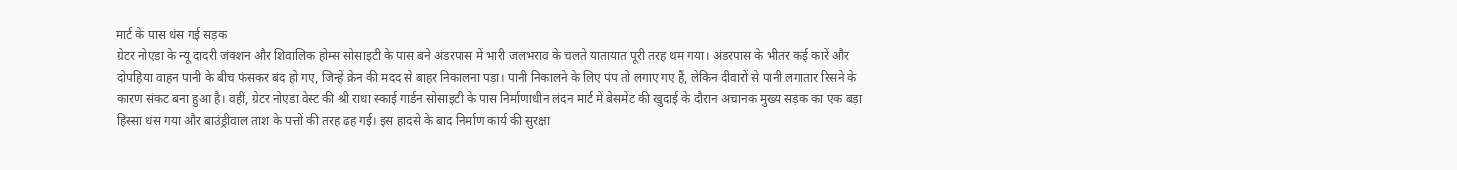मार्ट के पास धंस गई सड़क
ग्रेटर नोएडा के न्यू दादरी जंक्शन और शिवालिक होम्स सोसाइटी के पास बने अंडरपास में भारी जलभराव के चलते यातायात पूरी तरह थम गया। अंडरपास के भीतर कई कारें और दोपहिया वाहन पानी के बीच फंसकर बंद हो गए, जिन्हें क्रेन की मदद से बाहर निकालना पड़ा। पानी निकालने के लिए पंप तो लगाए गए हैं, लेकिन दीवारों से पानी लगातार रिसने के कारण संकट बना हुआ है। वहीं, ग्रेटर नोएडा वेस्ट की श्री राधा स्काई गार्डन सोसाइटी के पास निर्माणाधीन लंदन मार्ट में बेसमेंट की खुदाई के दौरान अचानक मुख्य सड़क का एक बड़ा हिस्सा धंस गया और बाउंड्रीवाल ताश के पत्तों की तरह ढह गई। इस हादसे के बाद निर्माण कार्य की सुरक्षा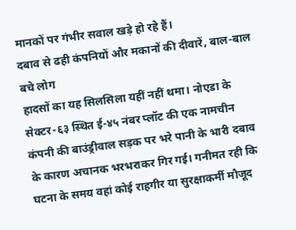मानकों पर गंभीर सवाल खड़े हो रहे हैं।
दबाव से ढही कंपनियों और मकानों की दीवारें, बाल-बाल बचे लोग
हादसों का यह सिलसिला यहीं नहीं थमा। नोएडा के सेक्टर-६३ स्थित ई-४५ नंबर प्लॉट की एक नामचीन कंपनी की बाउंड्रीवाल सड़क पर भरे पानी के भारी दबाव के कारण अचानक भरभराकर गिर गई। गनीमत रही कि घटना के समय वहां कोई राहगीर या सुरक्षाकर्मी मौजूद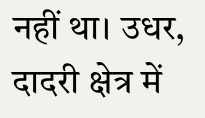नहीं था। उधर, दादरी क्षेत्र में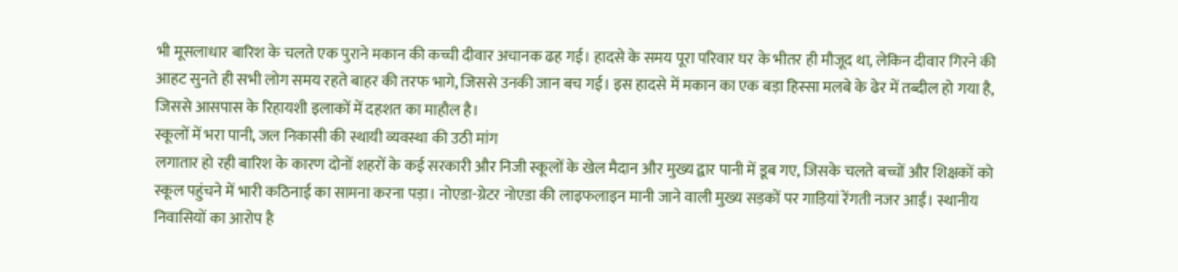भी मूसलाधार बारिश के चलते एक पुराने मकान की कच्ची दीवार अचानक ढह गई। हादसे के समय पूरा परिवार घर के भीतर ही मौजूद था, लेकिन दीवार गिरने की आहट सुनते ही सभी लोग समय रहते बाहर की तरफ भागे, जिससे उनकी जान बच गई। इस हादसे में मकान का एक बड़ा हिस्सा मलबे के ढेर में तब्दील हो गया है, जिससे आसपास के रिहायशी इलाकों में दहशत का माहौल है।
स्कूलों में भरा पानी, जल निकासी की स्थायी व्यवस्था की उठी मांग
लगातार हो रही बारिश के कारण दोनों शहरों के कई सरकारी और निजी स्कूलों के खेल मैदान और मुख्य द्वार पानी में डूब गए, जिसके चलते बच्चों और शिक्षकों को स्कूल पहुंचने में भारी कठिनाई का सामना करना पड़ा। नोएडा-ग्रेटर नोएडा की लाइफलाइन मानी जाने वाली मुख्य सड़कों पर गाड़ियां रेंगती नजर आईं। स्थानीय निवासियों का आरोप है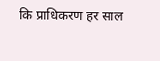कि प्राधिकरण हर साल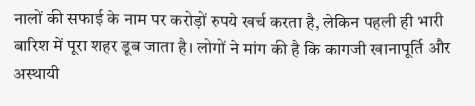नालों की सफाई के नाम पर करोड़ों रुपये खर्च करता है, लेकिन पहली ही भारी बारिश में पूरा शहर डूब जाता है। लोगों ने मांग की है कि कागजी खानापूर्ति और अस्थायी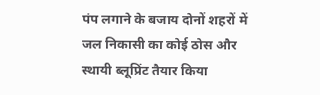पंप लगाने के बजाय दोनों शहरों में जल निकासी का कोई ठोस और स्थायी ब्लूप्रिंट तैयार किया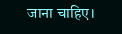जाना चाहिए।